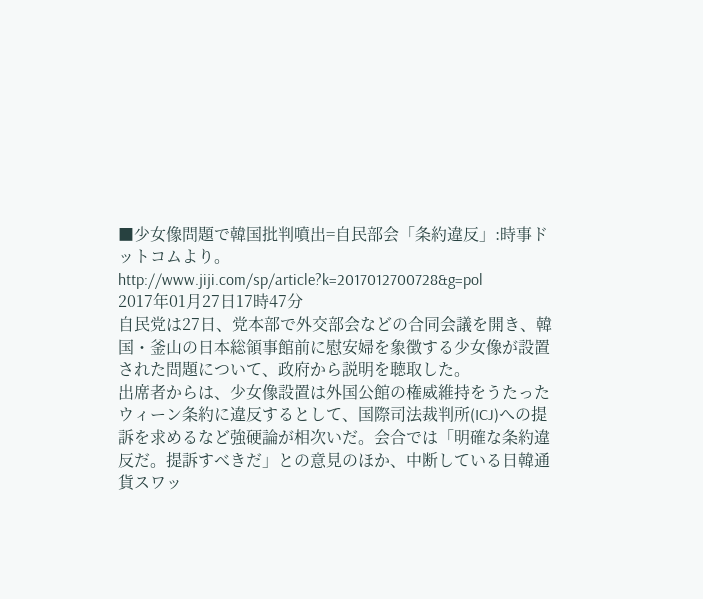■少女像問題で韓国批判噴出=自民部会「条約違反」:時事ドットコムより。
http://www.jiji.com/sp/article?k=2017012700728&g=pol
2017年01月27日17時47分
自民党は27日、党本部で外交部会などの合同会議を開き、韓国・釜山の日本総領事館前に慰安婦を象徴する少女像が設置された問題について、政府から説明を聴取した。
出席者からは、少女像設置は外国公館の権威維持をうたったウィーン条約に違反するとして、国際司法裁判所(ICJ)への提訴を求めるなど強硬論が相次いだ。会合では「明確な条約違反だ。提訴すべきだ」との意見のほか、中断している日韓通貨スワッ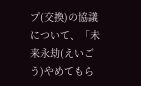プ(交換)の協議について、「未来永劫(えいごう)やめてもら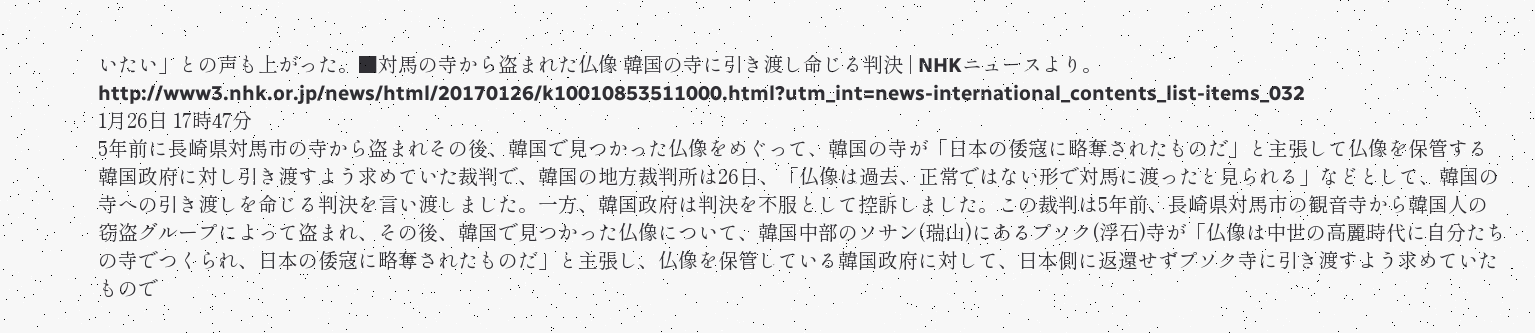いたい」との声も上がった。■対馬の寺から盗まれた仏像 韓国の寺に引き渡し命じる判決 | NHKニュースより。
http://www3.nhk.or.jp/news/html/20170126/k10010853511000.html?utm_int=news-international_contents_list-items_032
1月26日 17時47分
5年前に長崎県対馬市の寺から盗まれその後、韓国で見つかった仏像をめぐって、韓国の寺が「日本の倭寇に略奪されたものだ」と主張して仏像を保管する韓国政府に対し引き渡すよう求めていた裁判で、韓国の地方裁判所は26日、「仏像は過去、正常ではない形で対馬に渡ったと見られる」などとして、韓国の寺への引き渡しを命じる判決を言い渡しました。一方、韓国政府は判決を不服として控訴しました。この裁判は5年前、長崎県対馬市の観音寺から韓国人の窃盗グループによって盗まれ、その後、韓国で見つかった仏像について、韓国中部のソサン(瑞山)にあるプソク(浮石)寺が「仏像は中世の高麗時代に自分たちの寺でつくられ、日本の倭寇に略奪されたものだ」と主張し、仏像を保管している韓国政府に対して、日本側に返還せずプソク寺に引き渡すよう求めていたもので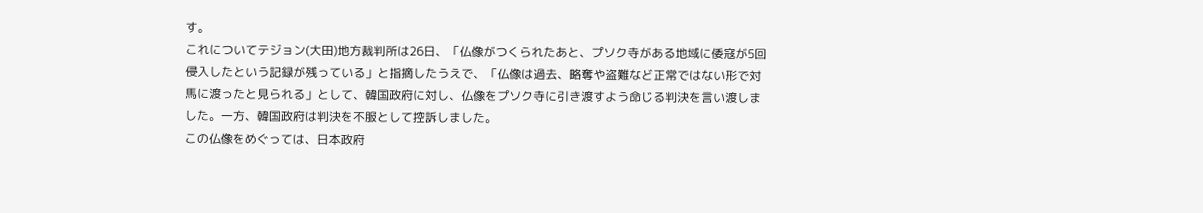す。
これについてテジョン(大田)地方裁判所は26日、「仏像がつくられたあと、プソク寺がある地域に倭寇が5回侵入したという記録が残っている」と指摘したうえで、「仏像は過去、略奪や盗難など正常ではない形で対馬に渡ったと見られる」として、韓国政府に対し、仏像をプソク寺に引き渡すよう命じる判決を言い渡しました。一方、韓国政府は判決を不服として控訴しました。
この仏像をめぐっては、日本政府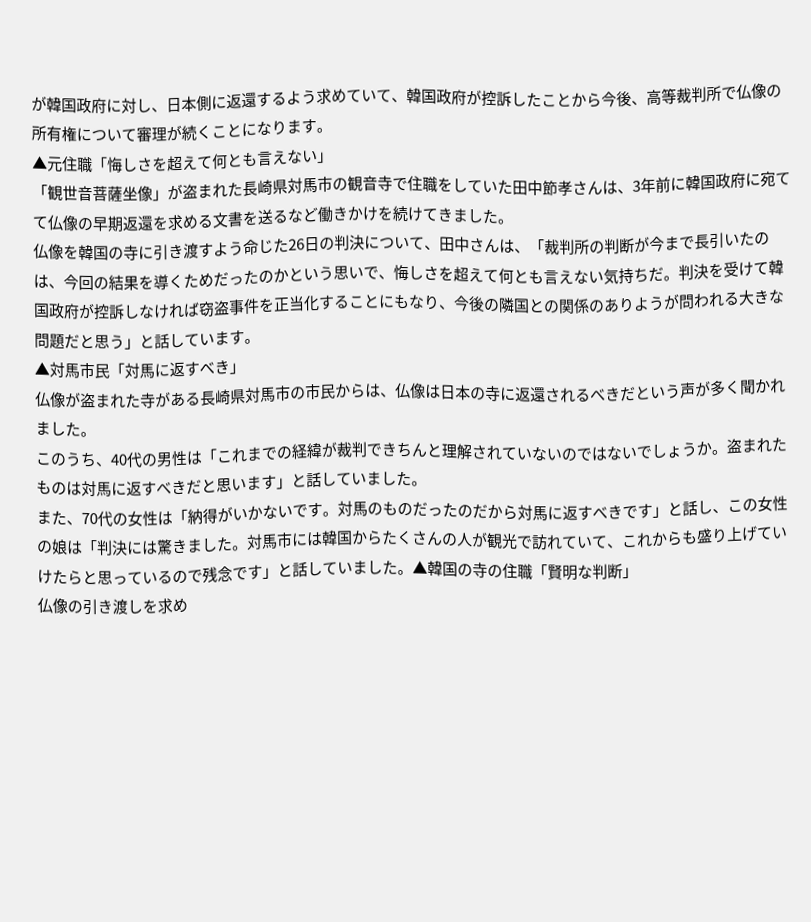が韓国政府に対し、日本側に返還するよう求めていて、韓国政府が控訴したことから今後、高等裁判所で仏像の所有権について審理が続くことになります。
▲元住職「悔しさを超えて何とも言えない」
「観世音菩薩坐像」が盗まれた長崎県対馬市の観音寺で住職をしていた田中節孝さんは、3年前に韓国政府に宛てて仏像の早期返還を求める文書を送るなど働きかけを続けてきました。
仏像を韓国の寺に引き渡すよう命じた26日の判決について、田中さんは、「裁判所の判断が今まで長引いたのは、今回の結果を導くためだったのかという思いで、悔しさを超えて何とも言えない気持ちだ。判決を受けて韓国政府が控訴しなければ窃盗事件を正当化することにもなり、今後の隣国との関係のありようが問われる大きな問題だと思う」と話しています。
▲対馬市民「対馬に返すべき」
仏像が盗まれた寺がある長崎県対馬市の市民からは、仏像は日本の寺に返還されるべきだという声が多く聞かれました。
このうち、40代の男性は「これまでの経緯が裁判できちんと理解されていないのではないでしょうか。盗まれたものは対馬に返すべきだと思います」と話していました。
また、70代の女性は「納得がいかないです。対馬のものだったのだから対馬に返すべきです」と話し、この女性の娘は「判決には驚きました。対馬市には韓国からたくさんの人が観光で訪れていて、これからも盛り上げていけたらと思っているので残念です」と話していました。▲韓国の寺の住職「賢明な判断」
仏像の引き渡しを求め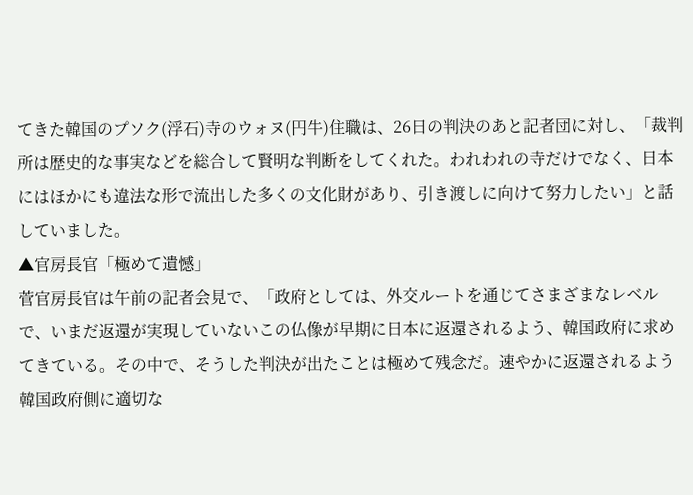てきた韓国のプソク(浮石)寺のウォヌ(円牛)住職は、26日の判決のあと記者団に対し、「裁判所は歴史的な事実などを総合して賢明な判断をしてくれた。われわれの寺だけでなく、日本にはほかにも違法な形で流出した多くの文化財があり、引き渡しに向けて努力したい」と話していました。
▲官房長官「極めて遺憾」
菅官房長官は午前の記者会見で、「政府としては、外交ルートを通じてさまざまなレベルで、いまだ返還が実現していないこの仏像が早期に日本に返還されるよう、韓国政府に求めてきている。その中で、そうした判決が出たことは極めて残念だ。速やかに返還されるよう韓国政府側に適切な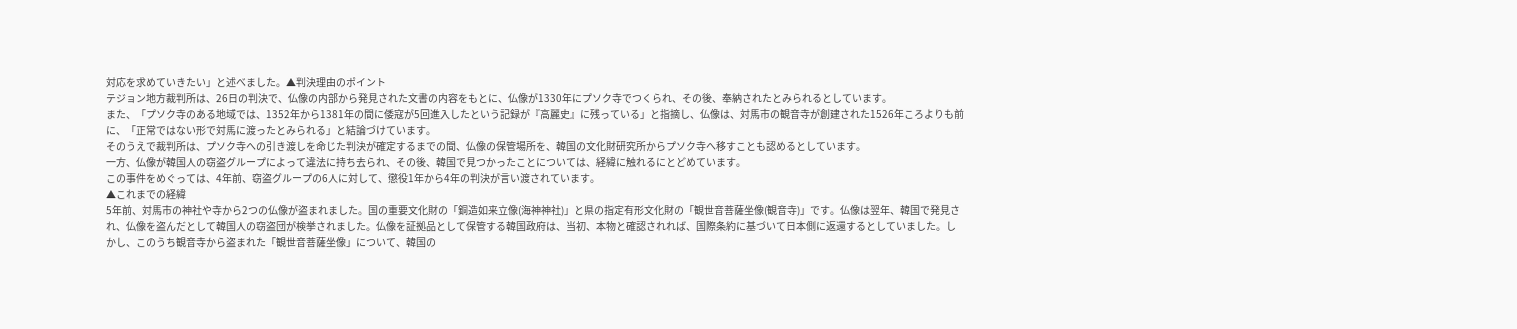対応を求めていきたい」と述べました。▲判決理由のポイント
テジョン地方裁判所は、26日の判決で、仏像の内部から発見された文書の内容をもとに、仏像が1330年にプソク寺でつくられ、その後、奉納されたとみられるとしています。
また、「プソク寺のある地域では、1352年から1381年の間に倭寇が5回進入したという記録が『高麗史』に残っている」と指摘し、仏像は、対馬市の観音寺が創建された1526年ころよりも前に、「正常ではない形で対馬に渡ったとみられる」と結論づけています。
そのうえで裁判所は、プソク寺への引き渡しを命じた判決が確定するまでの間、仏像の保管場所を、韓国の文化財研究所からプソク寺へ移すことも認めるとしています。
一方、仏像が韓国人の窃盗グループによって違法に持ち去られ、その後、韓国で見つかったことについては、経緯に触れるにとどめています。
この事件をめぐっては、4年前、窃盗グループの6人に対して、懲役1年から4年の判決が言い渡されています。
▲これまでの経緯
5年前、対馬市の神社や寺から2つの仏像が盗まれました。国の重要文化財の「銅造如来立像(海神神社)」と県の指定有形文化財の「観世音菩薩坐像(観音寺)」です。仏像は翌年、韓国で発見され、仏像を盗んだとして韓国人の窃盗団が検挙されました。仏像を証拠品として保管する韓国政府は、当初、本物と確認されれば、国際条約に基づいて日本側に返還するとしていました。しかし、このうち観音寺から盗まれた「観世音菩薩坐像」について、韓国の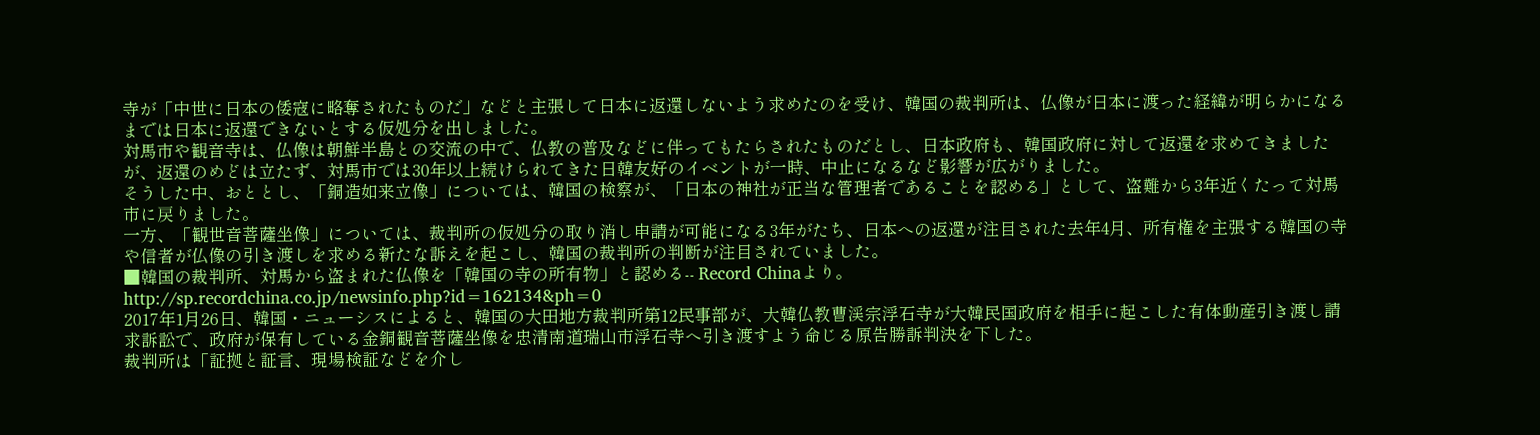寺が「中世に日本の倭寇に略奪されたものだ」などと主張して日本に返還しないよう求めたのを受け、韓国の裁判所は、仏像が日本に渡った経緯が明らかになるまでは日本に返還できないとする仮処分を出しました。
対馬市や観音寺は、仏像は朝鮮半島との交流の中で、仏教の普及などに伴ってもたらされたものだとし、日本政府も、韓国政府に対して返還を求めてきましたが、返還のめどは立たず、対馬市では30年以上続けられてきた日韓友好のイベントが一時、中止になるなど影響が広がりました。
そうした中、おととし、「銅造如来立像」については、韓国の検察が、「日本の神社が正当な管理者であることを認める」として、盗難から3年近くたって対馬市に戻りました。
一方、「観世音菩薩坐像」については、裁判所の仮処分の取り消し申請が可能になる3年がたち、日本への返還が注目された去年4月、所有権を主張する韓国の寺や信者が仏像の引き渡しを求める新たな訴えを起こし、韓国の裁判所の判断が注目されていました。
■韓国の裁判所、対馬から盗まれた仏像を「韓国の寺の所有物」と認める-- Record Chinaより。
http://sp.recordchina.co.jp/newsinfo.php?id=162134&ph=0
2017年1月26日、韓国・ニューシスによると、韓国の大田地方裁判所第12民事部が、大韓仏教曹渓宗浮石寺が大韓民国政府を相手に起こした有体動産引き渡し請求訴訟で、政府が保有している金銅観音菩薩坐像を忠清南道瑞山市浮石寺へ引き渡すよう命じる原告勝訴判決を下した。
裁判所は「証拠と証言、現場検証などを介し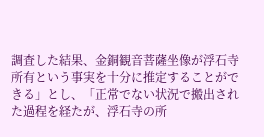調査した結果、金銅観音菩薩坐像が浮石寺所有という事実を十分に推定することができる」とし、「正常でない状況で搬出された過程を経たが、浮石寺の所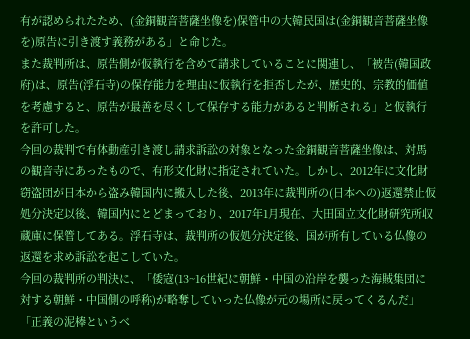有が認められたため、(金銅観音菩薩坐像を)保管中の大韓民国は(金銅観音菩薩坐像を)原告に引き渡す義務がある」と命じた。
また裁判所は、原告側が仮執行を含めて請求していることに関連し、「被告(韓国政府)は、原告(浮石寺)の保存能力を理由に仮執行を拒否したが、歴史的、宗教的価値を考慮すると、原告が最善を尽くして保存する能力があると判断される」と仮執行を許可した。
今回の裁判で有体動産引き渡し請求訴訟の対象となった金銅観音菩薩坐像は、対馬の観音寺にあったもので、有形文化財に指定されていた。しかし、2012年に文化財窃盗団が日本から盗み韓国内に搬入した後、2013年に裁判所の(日本への)返還禁止仮処分決定以後、韓国内にとどまっており、2017年1月現在、大田国立文化財研究所収蔵庫に保管してある。浮石寺は、裁判所の仮処分決定後、国が所有している仏像の返還を求め訴訟を起こしていた。
今回の裁判所の判決に、「倭寇(13~16世紀に朝鮮・中国の沿岸を襲った海賊集団に対する朝鮮・中国側の呼称)が略奪していった仏像が元の場所に戻ってくるんだ」「正義の泥棒というべ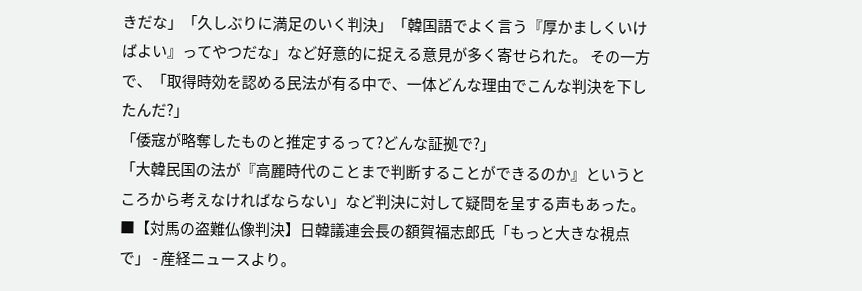きだな」「久しぶりに満足のいく判決」「韓国語でよく言う『厚かましくいけばよい』ってやつだな」など好意的に捉える意見が多く寄せられた。 その一方で、「取得時効を認める民法が有る中で、一体どんな理由でこんな判決を下したんだ?」
「倭寇が略奪したものと推定するって?どんな証拠で?」
「大韓民国の法が『高麗時代のことまで判断することができるのか』というところから考えなければならない」など判決に対して疑問を呈する声もあった。
■【対馬の盗難仏像判決】日韓議連会長の額賀福志郎氏「もっと大きな視点で」 - 産経ニュースより。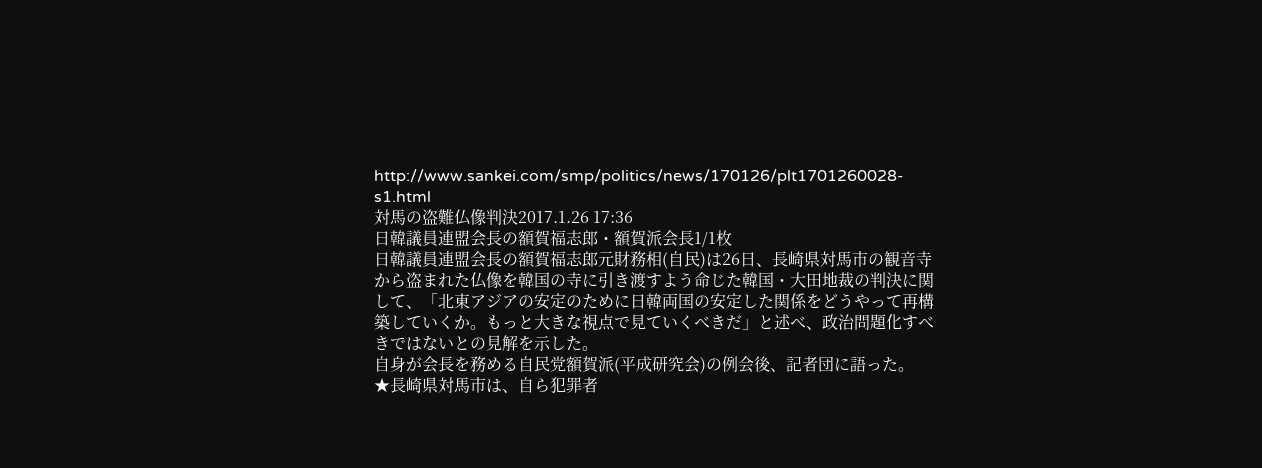http://www.sankei.com/smp/politics/news/170126/plt1701260028-s1.html
対馬の盗難仏像判決2017.1.26 17:36
日韓議員連盟会長の額賀福志郎・額賀派会長1/1枚
日韓議員連盟会長の額賀福志郎元財務相(自民)は26日、長崎県対馬市の観音寺から盗まれた仏像を韓国の寺に引き渡すよう命じた韓国・大田地裁の判決に関して、「北東アジアの安定のために日韓両国の安定した関係をどうやって再構築していくか。もっと大きな視点で見ていくべきだ」と述べ、政治問題化すべきではないとの見解を示した。
自身が会長を務める自民党額賀派(平成研究会)の例会後、記者団に語った。
★長崎県対馬市は、自ら犯罪者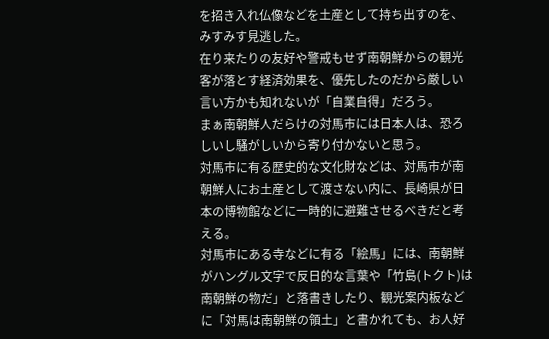を招き入れ仏像などを土産として持ち出すのを、みすみす見逃した。
在り来たりの友好や警戒もせず南朝鮮からの観光客が落とす経済効果を、優先したのだから厳しい言い方かも知れないが「自業自得」だろう。
まぁ南朝鮮人だらけの対馬市には日本人は、恐ろしいし騒がしいから寄り付かないと思う。
対馬市に有る歴史的な文化財などは、対馬市が南朝鮮人にお土産として渡さない内に、長崎県が日本の博物館などに一時的に避難させるべきだと考える。
対馬市にある寺などに有る「絵馬」には、南朝鮮がハングル文字で反日的な言葉や「竹島(トクト)は南朝鮮の物だ」と落書きしたり、観光案内板などに「対馬は南朝鮮の領土」と書かれても、お人好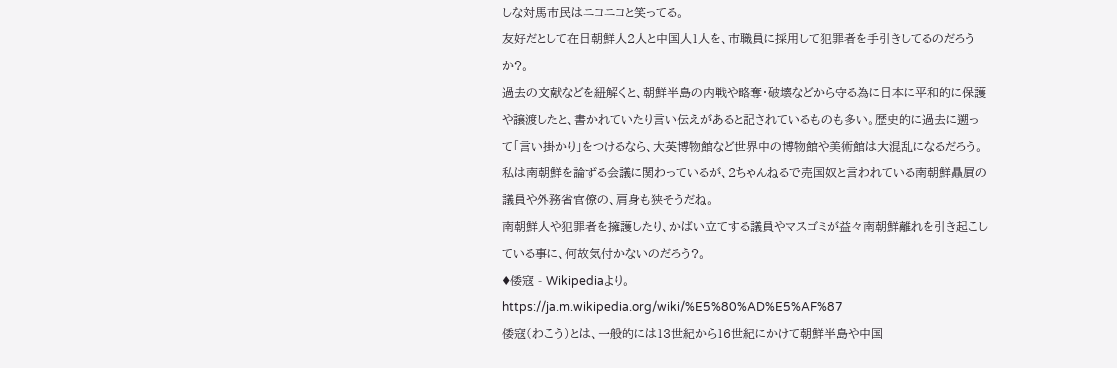しな対馬市民はニコニコと笑ってる。
友好だとして在日朝鮮人2人と中国人1人を、市職員に採用して犯罪者を手引きしてるのだろうか?。
過去の文献などを紐解くと、朝鮮半島の内戦や略奪・破壊などから守る為に日本に平和的に保護や譲渡したと、書かれていたり言い伝えがあると記されているものも多い。歴史的に過去に遡って「言い掛かり」をつけるなら、大英博物館など世界中の博物館や美術館は大混乱になるだろう。私は南朝鮮を論ずる会議に関わっているが、2ちゃんねるで売国奴と言われている南朝鮮贔屓の議員や外務省官僚の、肩身も狭そうだね。
南朝鮮人や犯罪者を擁護したり、かばい立てする議員やマスゴミが益々南朝鮮離れを引き起こしている事に、何故気付かないのだろう?。
♦倭寇 - Wikipediaより。
https://ja.m.wikipedia.org/wiki/%E5%80%AD%E5%AF%87
倭寇(わこう)とは、一般的には13世紀から16世紀にかけて朝鮮半島や中国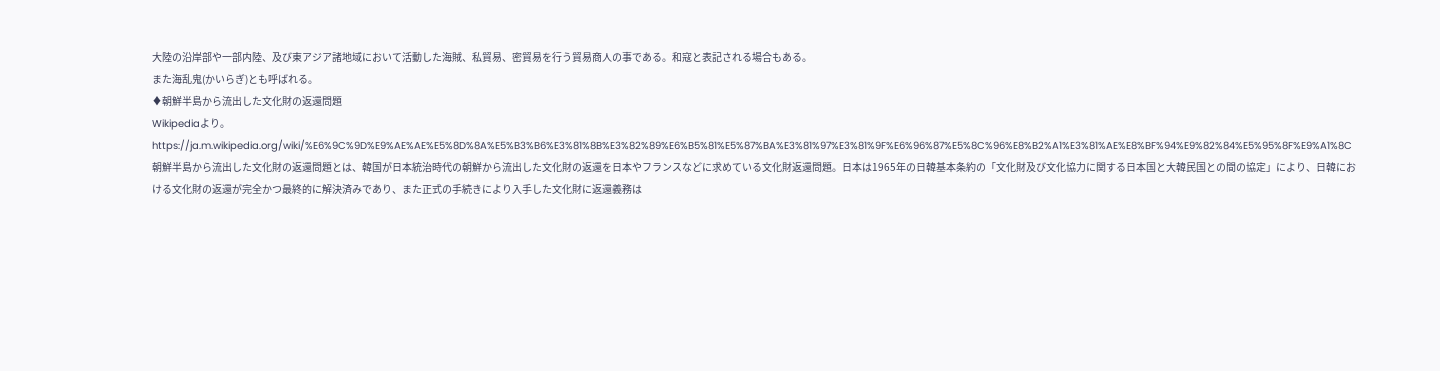大陸の沿岸部や一部内陸、及び東アジア諸地域において活動した海賊、私貿易、密貿易を行う貿易商人の事である。和寇と表記される場合もある。
また海乱鬼(かいらぎ)とも呼ばれる。
♦朝鮮半島から流出した文化財の返還問題
Wikipediaより。
https://ja.m.wikipedia.org/wiki/%E6%9C%9D%E9%AE%AE%E5%8D%8A%E5%B3%B6%E3%81%8B%E3%82%89%E6%B5%81%E5%87%BA%E3%81%97%E3%81%9F%E6%96%87%E5%8C%96%E8%B2%A1%E3%81%AE%E8%BF%94%E9%82%84%E5%95%8F%E9%A1%8C
朝鮮半島から流出した文化財の返還問題とは、韓国が日本統治時代の朝鮮から流出した文化財の返還を日本やフランスなどに求めている文化財返還問題。日本は1965年の日韓基本条約の「文化財及び文化協力に関する日本国と大韓民国との間の協定」により、日韓における文化財の返還が完全かつ最終的に解決済みであり、また正式の手続きにより入手した文化財に返還義務は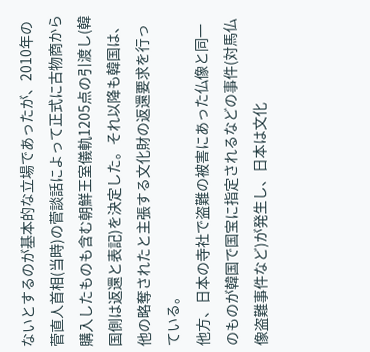ないとするのが基本的な立場であったが、2010年の菅直人首相(当時)の菅談話によって正式に古物商から購入したものも含む朝鮮王室儀軌1205点の引渡し(韓国側は返還と表記)を決定した。それ以降も韓国は、他の略奪されたと主張する文化財の返還要求を行っている。
他方、日本の寺社で盗難の被害にあった仏像と同一のものが韓国で国宝に指定されるなどの事件(対馬仏像盗難事件など)が発生し、日本は文化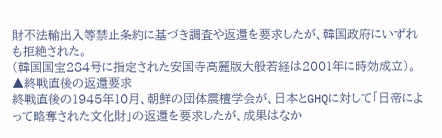財不法輸出入等禁止条約に基づき調査や返還を要求したが、韓国政府にいずれも拒絶された。
(韓国国宝284号に指定された安国寺高麗版大般若経は2001年に時効成立)。
▲終戦直後の返還要求
終戦直後の1945年10月、朝鮮の団体震檀学会が、日本とGHQに対して「日帝によって略奪された文化財」の返還を要求したが、成果はなか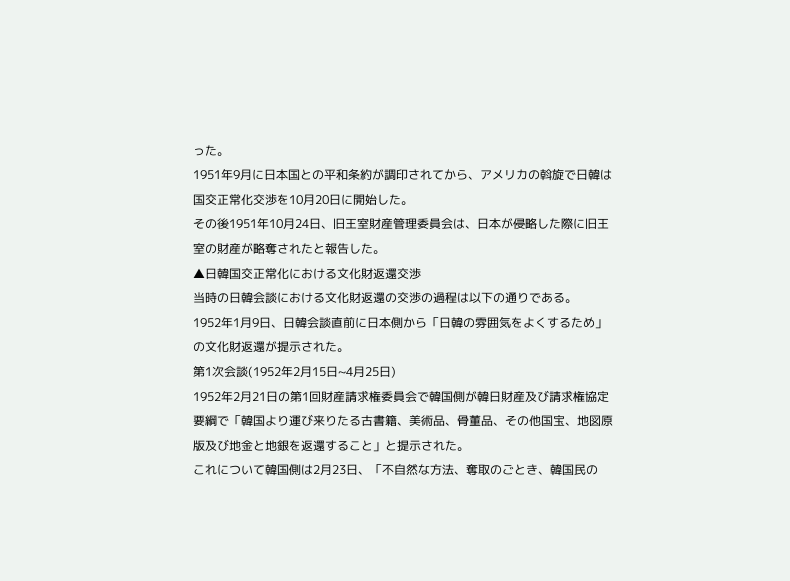った。
1951年9月に日本国との平和条約が調印されてから、アメリカの斡旋で日韓は国交正常化交渉を10月20日に開始した。
その後1951年10月24日、旧王室財産管理委員会は、日本が侵略した際に旧王室の財産が略奪されたと報告した。
▲日韓国交正常化における文化財返還交渉
当時の日韓会談における文化財返還の交渉の過程は以下の通りである。
1952年1月9日、日韓会談直前に日本側から「日韓の雰囲気をよくするため」の文化財返還が提示された。
第1次会談(1952年2月15日~4月25日)
1952年2月21日の第1回財産請求権委員会で韓国側が韓日財産及び請求権協定要綱で「韓国より運び来りたる古書籍、美術品、骨董品、その他国宝、地図原版及び地金と地銀を返還すること」と提示された。
これについて韓国側は2月23日、「不自然な方法、奪取のごとき、韓国民の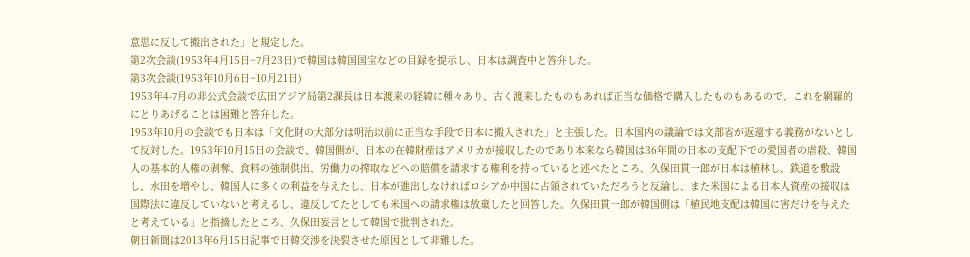意思に反して搬出された」と規定した。
第2次会談(1953年4月15日~7月23日)で韓国は韓国国宝などの目録を提示し、日本は調査中と答弁した。
第3次会談(1953年10月6日~10月21日)
1953年4-7月の非公式会談で広田アジア局第2課長は日本渡来の経緯に種々あり、古く渡来したものもあれば正当な価格で購入したものもあるので、これを網羅的にとりあげることは困難と答弁した。
1953年10月の会談でも日本は「文化財の大部分は明治以前に正当な手段で日本に搬入された」と主張した。日本国内の議論では文部省が返還する義務がないとして反対した。1953年10月15日の会談で、韓国側が、日本の在韓財産はアメリカが接収したのであり本来なら韓国は36年間の日本の支配下での愛国者の虐殺、韓国人の基本的人権の剥奪、食料の強制供出、労働力の搾取などへの賠償を請求する権利を持っていると述べたところ、久保田貫一郎が日本は植林し、鉄道を敷設し、水田を増やし、韓国人に多くの利益を与えたし、日本が進出しなければロシアか中国に占領されていただろうと反論し、また米国による日本人資産の接収は国際法に違反していないと考えるし、違反してたとしても米国への請求権は放棄したと回答した。久保田貫一郎が韓国側は「植民地支配は韓国に害だけを与えたと考えている」と指摘したところ、久保田妄言として韓国で批判された。
朝日新聞は2013年6月15日記事で日韓交渉を決裂させた原因として非難した。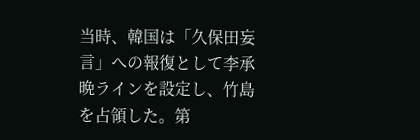当時、韓国は「久保田妄言」への報復として李承晩ラインを設定し、竹島を占領した。第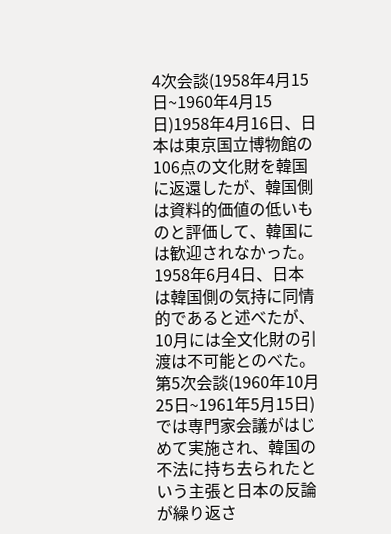4次会談(1958年4月15日~1960年4月15日)1958年4月16日、日本は東京国立博物館の106点の文化財を韓国に返還したが、韓国側は資料的価値の低いものと評価して、韓国には歓迎されなかった。1958年6月4日、日本は韓国側の気持に同情的であると述べたが、10月には全文化財の引渡は不可能とのべた。第5次会談(1960年10月25日~1961年5月15日)では専門家会議がはじめて実施され、韓国の不法に持ち去られたという主張と日本の反論が繰り返さ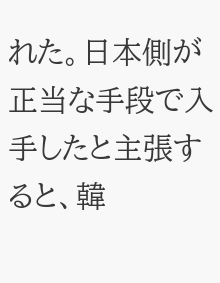れた。日本側が正当な手段で入手したと主張すると、韓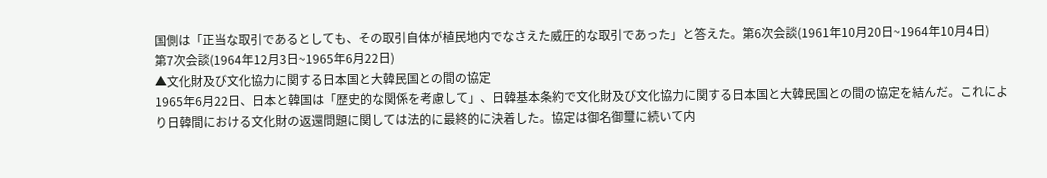国側は「正当な取引であるとしても、その取引自体が植民地内でなさえた威圧的な取引であった」と答えた。第6次会談(1961年10月20日~1964年10月4日)
第7次会談(1964年12月3日~1965年6月22日)
▲文化財及び文化協力に関する日本国と大韓民国との間の協定
1965年6月22日、日本と韓国は「歴史的な関係を考慮して」、日韓基本条約で文化財及び文化協力に関する日本国と大韓民国との間の協定を結んだ。これにより日韓間における文化財の返還問題に関しては法的に最終的に決着した。協定は御名御璽に続いて内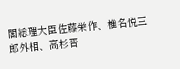閣総理大臣佐藤栄作、椎名悦三郎外相、高杉晋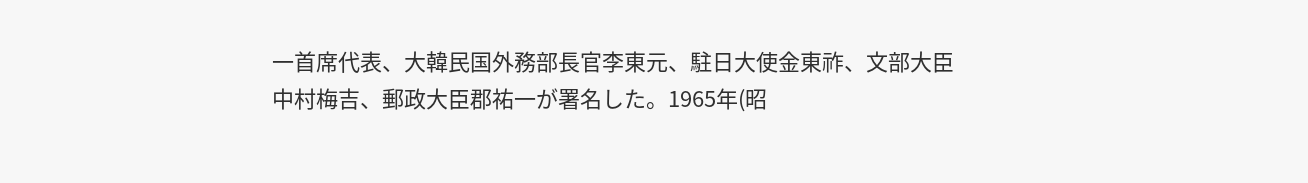一首席代表、大韓民国外務部長官李東元、駐日大使金東祚、文部大臣中村梅吉、郵政大臣郡祐一が署名した。1965年(昭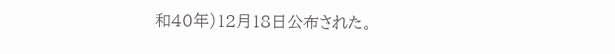和40年)12月18日公布された。